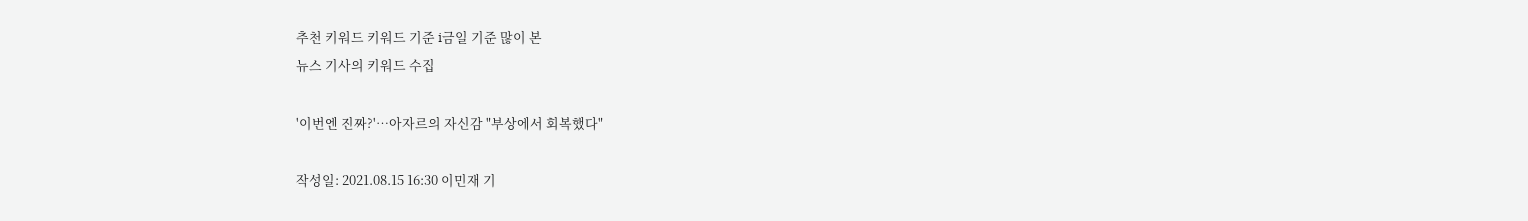추천 키워드 키워드 기준 i금일 기준 많이 본
뉴스 기사의 키워드 수집

'이번엔 진짜?'…아자르의 자신감 "부상에서 회복했다"

작성일: 2021.08.15 16:30 이민재 기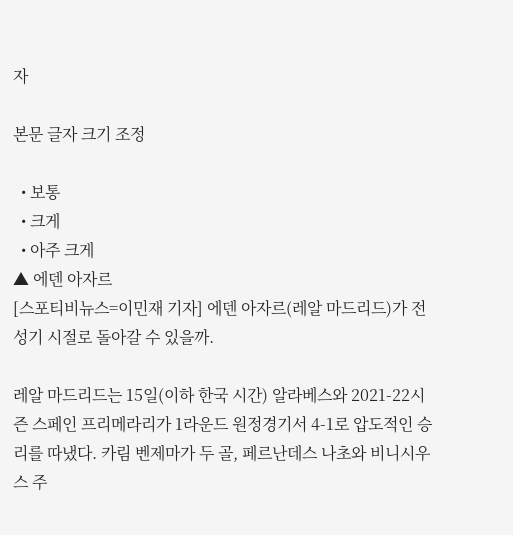자

본문 글자 크기 조정

  • 보통
  • 크게
  • 아주 크게
▲ 에덴 아자르
[스포티비뉴스=이민재 기자] 에덴 아자르(레알 마드리드)가 전성기 시절로 돌아갈 수 있을까.

레알 마드리드는 15일(이하 한국 시간) 알라베스와 2021-22시즌 스페인 프리메라리가 1라운드 원정경기서 4-1로 압도적인 승리를 따냈다. 카림 벤제마가 두 골, 페르난데스 나초와 비니시우스 주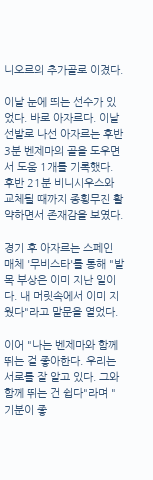니오르의 추가골로 이겼다.

이날 눈에 띄는 선수가 있었다. 바로 아자르다. 이날 선발로 나선 아자르는 후반 3분 벤제마의 골을 도우면서 도움 1개를 기록했다. 후반 21분 비니시우스와 교체될 때까지 종횡무진 활약하면서 존재감을 보였다.

경기 후 아자르는 스페인 매체 '무비스타'를 통해 "발목 부상은 이미 지난 일이다. 내 머릿속에서 이미 지웠다"라고 말문을 열었다.

이어 "나는 벤제마와 함께 뛰는 걸 좋아한다. 우리는 서로를 잘 알고 있다. 그와 함께 뛰는 건 쉽다"라며 "기분이 좋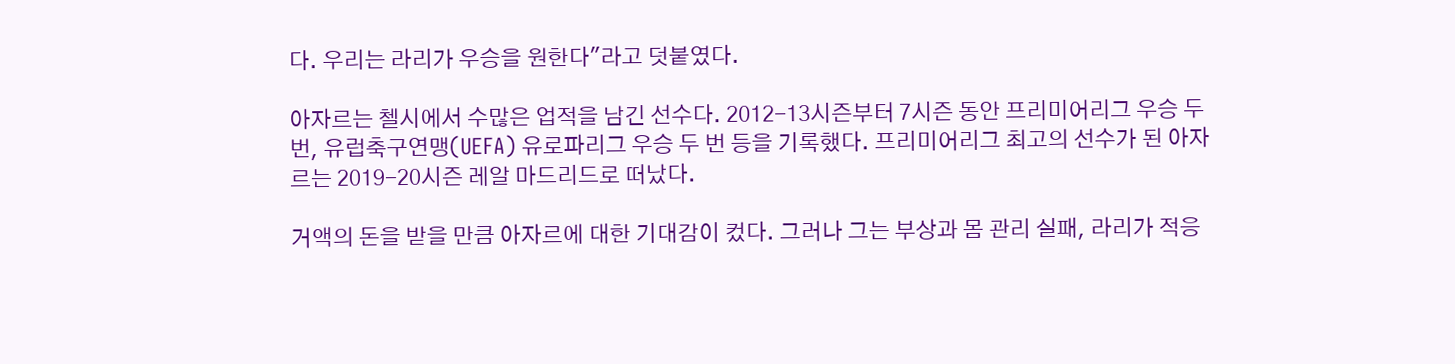다. 우리는 라리가 우승을 원한다"라고 덧붙였다.

아자르는 첼시에서 수많은 업적을 남긴 선수다. 2012-13시즌부터 7시즌 동안 프리미어리그 우승 두 번, 유럽축구연맹(UEFA) 유로파리그 우승 두 번 등을 기록했다. 프리미어리그 최고의 선수가 된 아자르는 2019-20시즌 레알 마드리드로 떠났다.

거액의 돈을 받을 만큼 아자르에 대한 기대감이 컸다. 그러나 그는 부상과 몸 관리 실패, 라리가 적응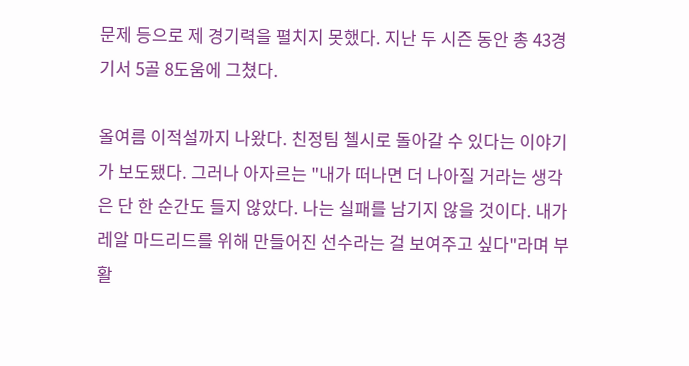문제 등으로 제 경기력을 펼치지 못했다. 지난 두 시즌 동안 총 43경기서 5골 8도움에 그쳤다.

올여름 이적설까지 나왔다. 친정팀 첼시로 돌아갈 수 있다는 이야기가 보도됐다. 그러나 아자르는 "내가 떠나면 더 나아질 거라는 생각은 단 한 순간도 들지 않았다. 나는 실패를 남기지 않을 것이다. 내가 레알 마드리드를 위해 만들어진 선수라는 걸 보여주고 싶다"라며 부활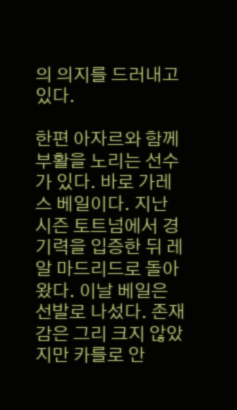의 의지를 드러내고 있다.

한편 아자르와 함께 부활을 노리는 선수가 있다. 바로 가레스 베일이다. 지난 시즌 토트넘에서 경기력을 입증한 뒤 레알 마드리드로 돌아왔다. 이날 베일은 선발로 나섰다. 존재감은 그리 크지 않았지만 카를로 안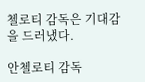첼로티 감독은 기대감을 드러냈다.

안첼로티 감독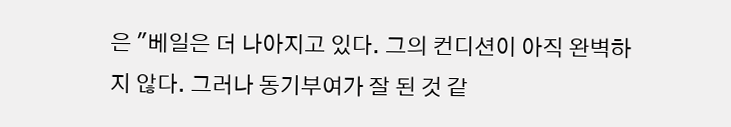은 "베일은 더 나아지고 있다. 그의 컨디션이 아직 완벽하지 않다. 그러나 동기부여가 잘 된 것 같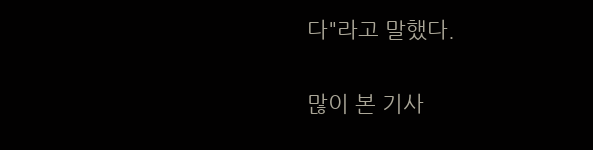다"라고 말했다.

많이 본 기사